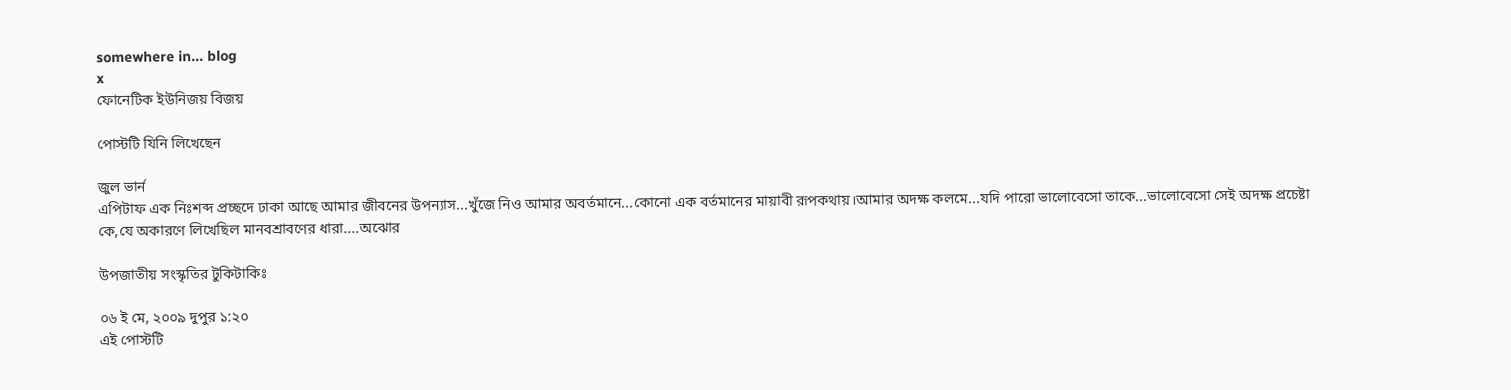somewhere in... blog
x
ফোনেটিক ইউনিজয় বিজয়

পোস্টটি যিনি লিখেছেন

জুল ভার্ন
এপিটাফ এক নিঃশব্দ প্রচ্ছদে ঢাকা আছে আমার জীবনের উপন্যাস...খুঁজে নিও আমার অবর্তমানে...কোনো এক বর্তমানের মায়াবী রূপকথায়।আমার অদক্ষ কলমে...যদি পারো ভালোবেসো তাকে...ভালোবেসো সেই অদক্ষ প্রচেষ্টা কে,যে অকারণে লিখেছিল মানবশ্রাবণের ধারা....অঝোর

উপজাতীয় সংস্কৃতির টুকিটাকিঃ

০৬ ই মে, ২০০৯ দুপুর ১:২০
এই পোস্টটি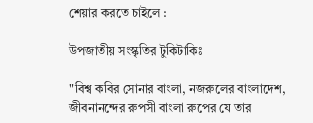শেয়ার করতে চাইলে :

উপজাতীয় সংস্কৃতির টুকিটাকিঃ

"বিশ্ব কবির সোনার বাংলা, নজরুলের বাংলাদেশ, জীবনানন্দের রুপসী বাংলা রুপের যে তার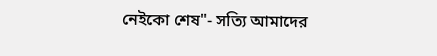নেইকো শেষ"- সত্যি আমাদের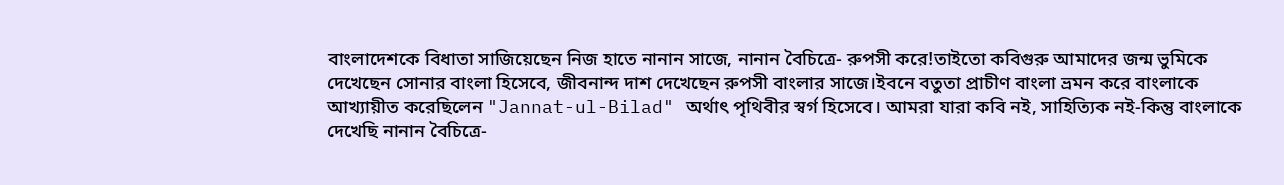বাংলাদেশকে বিধাতা সাজিয়েছেন নিজ হাতে নানান সাজে, নানান বৈচিত্রে- রুপসী করে!তাইতো কবিগুরু আমাদের জন্ম ভুমিকে দেখেছেন সোনার বাংলা হিসেবে, জীবনান্দ দাশ দেখেছেন রুপসী বাংলার সাজে।ইবনে বতুতা প্রাচীণ বাংলা ভ্রমন করে বাংলাকে আখ্যায়ীত করেছিলেন "Jannat-ul-Bilad" অর্থাৎ পৃথিবীর স্বর্গ হিসেবে। আমরা যারা কবি নই, সাহিত্যিক নই-কিন্তু বাংলাকে দেখেছি নানান বৈচিত্রে-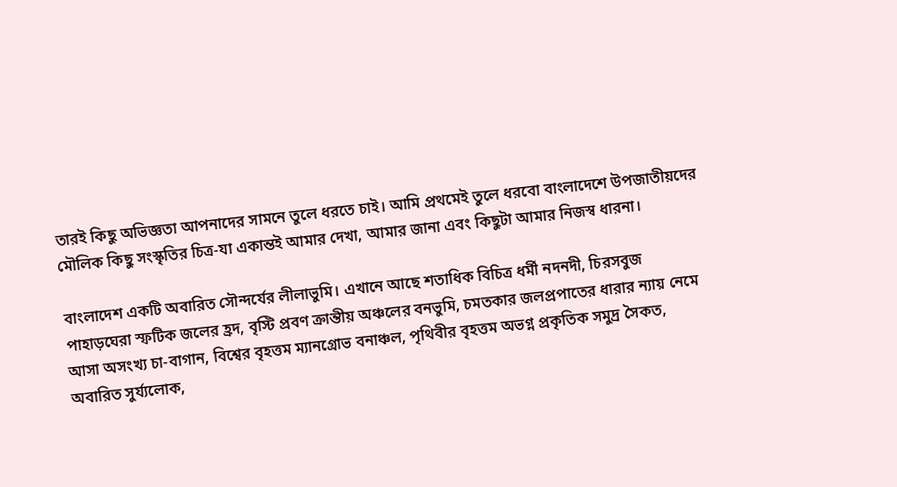তারই কিছু অভিজ্ঞতা আপনাদের সামনে তুলে ধরতে চাই। আমি প্রথমেই তুলে ধরবো বাংলাদেশে উপজাতীয়দের মৌলিক কিছু সংস্কৃতির চিত্র-যা একান্তই আমার দেখা, আমার জানা এবং কিছুটা আমার নিজস্ব ধারনা।

বাংলাদেশ একটি অবারিত সৌন্দর্যের লীলাভুমি। এখানে আছে শতাধিক বিচিত্র ধর্মী নদনদী, চিরসবুজ পাহাড়ঘেরা স্ফটিক জলের হ্রদ, বৃস্টি প্রবণ ক্রান্তীয় অঞ্চলের বনভুমি, চমতকার জলপ্রপাতের ধারার ন্যায় নেমে আসা অসংখ্য চা-বাগান, বিশ্বের বৃহত্তম ম্যানগ্রোভ বনাঞ্চল, পৃথিবীর বৃহত্তম অভগ্ন প্রকৃতিক সমুদ্র সৈকত, অবারিত সুর্য্যলোক,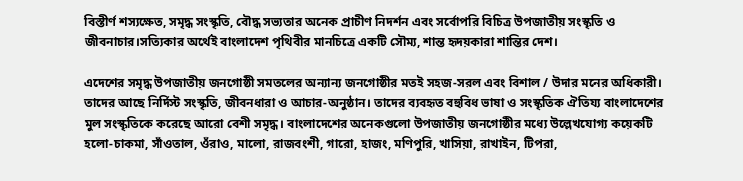বিস্তীর্ণ শস্যক্ষেত, সমৃদ্ধ সংস্কৃতি, বৌদ্ধ সভ্যতার অনেক প্রাচীণ নিদর্শন এবং সর্বোপরি বিচিত্র উপজাতীয় সংস্কৃতি ও জীবনাচার।সত্যিকার অর্থেই বাংলাদেশ পৃথিবীর মানচিত্রে একটি সৌম্য, শান্ত হৃদয়কারা শান্তির দেশ।

এদেশের সমৃদ্ধ উপজাতীয় জনগোষ্ঠী সমতলের অন্যান্য জনগোষ্ঠীর মতই সহজ-সরল এবং বিশাল / উদার মনের অধিকারী। তাদের আছে নির্দিস্ট সংস্কৃতি, জীবনধারা ও আচার-অনুষ্ঠান। তাদের ব্যবহৃত বহুবিধ ভাষা ও সংস্কৃতিক ঐতিয্য বাংলাদেশের মুল সংস্কৃতিকে করেছে আরো বেশী সমৃদ্ধ। বাংলাদেশের অনেকগুলো উপজাতীয় জনগোষ্ঠীর মধ্যে উল্লেখযোগ্য কয়েকটি হলো-চাকমা, সাঁওতাল, ওঁরাও, মালো, রাজবংশী, গারো, হাজং, মণিপুরি, খাসিয়া, রাখাইন, টিপরা,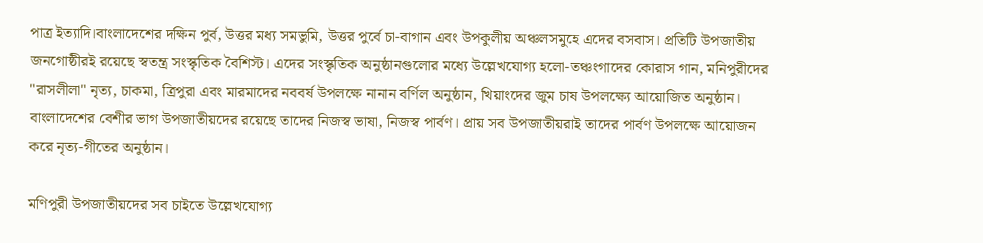পাত্র ইত্যাদি।বাংলাদেশের দক্ষিন পুর্ব, উত্তর মধ্য সমভুমি, উত্তর পুর্বে চা-বাগান এবং উপকুলীয় অঞ্চলসমুহে এদের বসবাস। প্রতিটি উপজাতীয় জনগোষ্ঠীরই রয়েছে স্বতন্ত্র সংস্কৃতিক বৈশিস্ট। এদের সংস্কৃতিক অনুষ্ঠানগুলোর মধ্যে উল্লেখযোগ্য হলো-তঞ্চংগাদের কোরাস গান, মনিপুরীদের "রাসলীলা" নৃত্য, চাকমা, ত্রিপুরা এবং মারমাদের নববর্ষ উপলক্ষে নানান বর্ণিল অনুষ্ঠান, খিয়াংদের জুম চাষ উপলক্ষ্যে আয়োজিত অনুষ্ঠান। বাংলাদেশের বেশীর ভাগ উপজাতীয়দের রয়েছে তাদের নিজস্ব ভাষা, নিজস্ব পার্বণ। প্রায় সব উপজাতীয়রাই তাদের পার্বণ উপলক্ষে আয়োজন করে নৃত্য-গীতের অনুষ্ঠান।

মণিপুরী উপজাতীয়দের সব চাইতে উল্লেখযোগ্য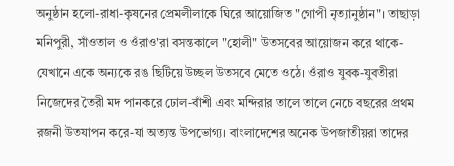অনুষ্ঠান হলো-রাধা-কৃষনের প্রেমলীলাকে ঘিরে আয়োজিত "গোপী নৃত্যানুষ্ঠান"। তাছাড়া মনিপুরী, সাঁওতাল ও ওঁরাও'রা বসন্তকালে "হোলী" উতসবের আয়োজন করে থাকে-যেখানে একে অন্যকে রঙ ছিটিয়ে উচ্ছল উতসবে মেতে ওঠে। ওঁরাও যুবক-যুবতীরা নিজেদের তৈরী মদ পানকরে ঢোল-বাঁশী এবং মন্দিরার তালে তালে নেচে বছরের প্রথম রজনী উতযাপন করে-যা অত্যন্ত উপভোগ্য। বাংলাদেশের অনেক উপজাতীয়রা তাদের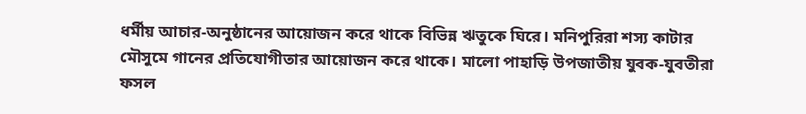ধর্মীয় আচার-অনুষ্ঠানের আয়োজন করে থাকে বিভিন্ন ঋতুকে ঘিরে। মনিপুরিরা শস্য কাটার মৌসুমে গানের প্রতিযোগীতার আয়োজন করে থাকে। মালো পাহাড়ি উপজাতীয় যুবক-যুবতীরা ফসল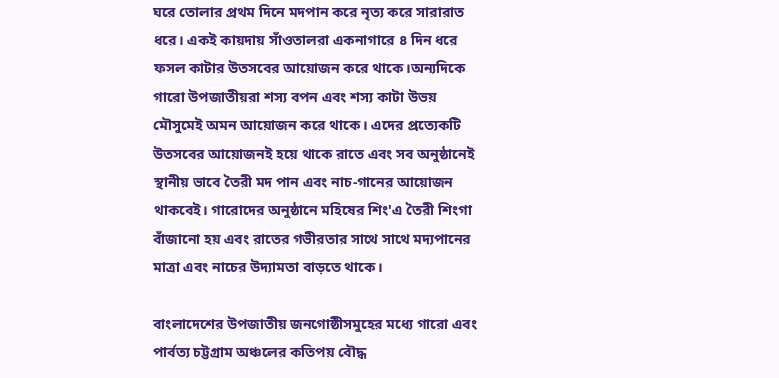ঘরে তোলার প্রথম দিনে মদপান করে নৃত্য করে সারারাত ধরে। একই কায়দায় সাঁওতালরা একনাগারে ৪ দিন ধরে ফসল কাটার উতসবের আয়োজন করে থাকে।অন্যদিকে গারো উপজাতীয়রা শস্য বপন এবং শস্য কাটা উভয় মৌসুমেই অমন আয়োজন করে থাকে। এদের প্রত্যেকটি উতসবের আয়োজনই হয়ে থাকে রাতে এবং সব অনুষ্ঠানেই স্থানীয় ভাবে তৈরী মদ পান এবং নাচ-গানের আয়োজন থাকবেই। গারোদের অনুষ্ঠানে মহিষের শিং'এ তৈরী শিংগা বাঁজানো হয় এবং রাতের গভীরতার সাথে সাথে মদ্যপানের মাত্রা এবং নাচের উদ্যামতা বাড়তে থাকে।

বাংলাদেশের উপজাতীয় জনগোষ্ঠীসমুহের মধ্যে গারো এবং পার্বত্য চট্টগ্রাম অঞ্চলের কতিপয় বৌদ্ধ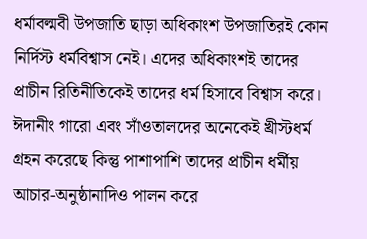ধর্মাবল্মবী উপজাতি ছাড়া অধিকাংশ উপজাতিরই কোন নির্দিস্ট ধর্মবিশ্বাস নেই। এদের অধিকাংশই তাদের প্রাচীন রিতিনীতিকেই তাদের ধর্ম হিসাবে বিশ্বাস করে। ঈদানীং গারো এবং সাঁওতালদের অনেকেই খ্রীস্টধর্ম গ্রহন করেছে কিন্তু পাশাপাশি তাদের প্রাচীন ধর্মীয় আচার-অনুষ্ঠানাদিও পালন করে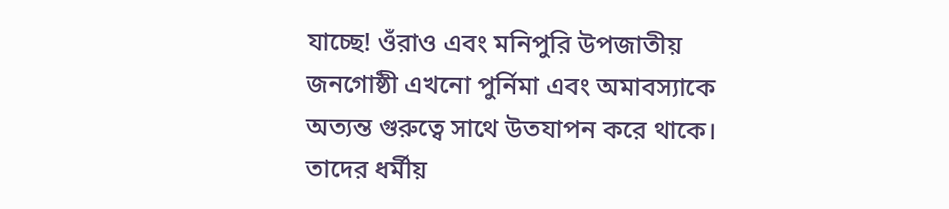যাচ্ছে! ওঁরাও এবং মনিপুরি উপজাতীয় জনগোষ্ঠী এখনো পুর্নিমা এবং অমাবস্যাকে অত্যন্ত গুরুত্বে সাথে উতযাপন করে থাকে। তাদের ধর্মীয়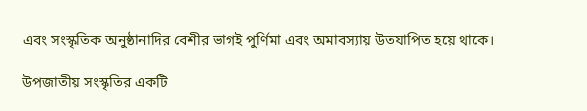এবং সংস্কৃতিক অনুষ্ঠানাদির বেশীর ভাগই পুর্ণিমা এবং অমাবস্যায় উতযাপিত হয়ে থাকে।

উপজাতীয় সংস্কৃতির একটি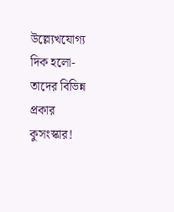উল্ল্যেখযোগ্য দিক হলো-তাদের বিভিন্ন প্রকার কুসংস্কার!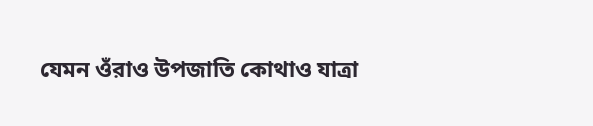যেমন ওঁরাও উপজাতি কোথাও যাত্রা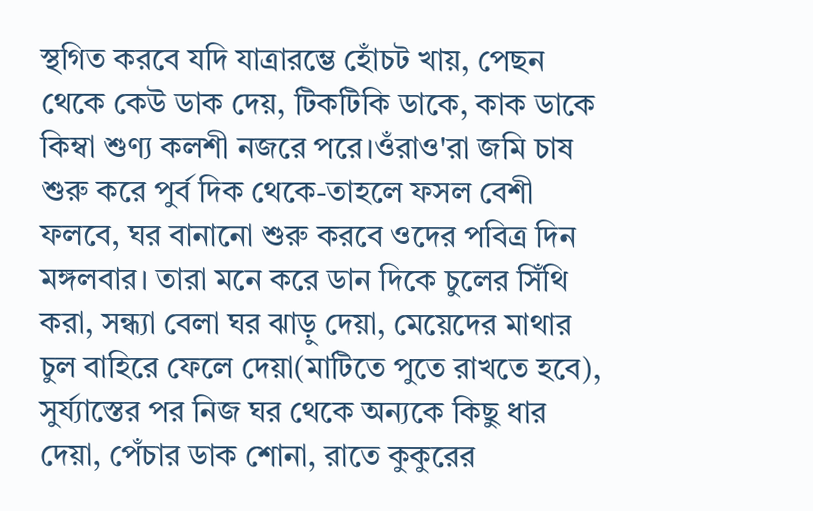স্থগিত করবে যদি যাত্রারম্ভে হোঁচট খায়, পেছন থেকে কেউ ডাক দেয়, টিকটিকি ডাকে, কাক ডাকে কিম্বা শুণ্য কলশী নজরে পরে।ওঁরাও'রা জমি চাষ শুরু করে পুর্ব দিক থেকে-তাহলে ফসল বেশী ফলবে, ঘর বানানো শুরু করবে ওদের পবিত্র দিন মঙ্গলবার। তারা মনে করে ডান দিকে চুলের সিঁথি করা, সন্ধ্যা বেলা ঘর ঝাড়ু দেয়া, মেয়েদের মাথার চুল বাহিরে ফেলে দেয়া(মাটিতে পুতে রাখতে হবে), সুর্য্যাস্তের পর নিজ ঘর থেকে অন্যকে কিছু ধার দেয়া, পেঁচার ডাক শোনা, রাতে কুকুরের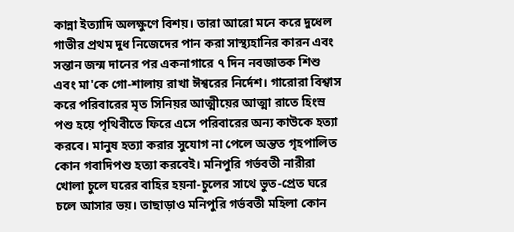কান্না ইত্যাদি অলক্ষুণে বিশয়। তারা আরো মনে করে দুধেল গাভীর প্রথম দুধ নিজেদের পান করা সাস্থ্যহানির কারন এবং সন্তান জন্ম দানের পর একনাগারে ৭ দিন নবজাতক শিশু এবং মা'কে গো-শালায় রাখা ঈশ্বরের নির্দেশ। গারোরা বিশ্বাস করে পরিবারের মৃত সিনিয়র আত্মীয়ের আত্মা রাতে হিংস্র পশু হয়ে পৃথিবীতে ফিরে এসে পরিবারের অন্য কাউকে হত্যা করবে। মানুষ হত্যা করার সুযোগ না পেলে অন্তত গৃহপালিত কোন গবাদিপশু হত্যা করবেই। মনিপুরি গর্ভবতী নারীরা খোলা চুলে ঘরের বাহির হয়না-চুলের সাথে ভুত-প্রেত ঘরে চলে আসার ভয়। তাছাড়াও মনিপুরি গর্ভবতী মহিলা কোন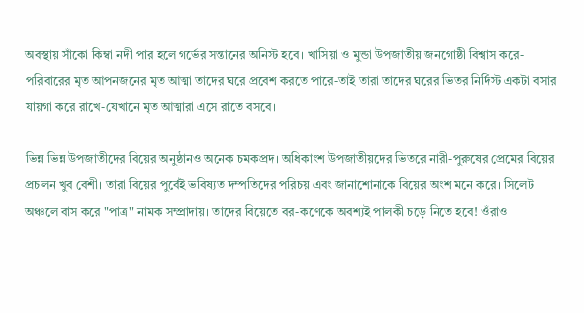অবস্থায় সাঁকো কিম্বা নদী পার হলে গর্ভের সন্তানের অনিস্ট হবে। খাসিয়া ও মুন্ডা উপজাতীয় জনগোষ্ঠী বিশ্বাস করে-পরিবারের মৃত আপনজনের মৃত আত্মা তাদের ঘরে প্রবেশ করতে পারে-তাই তারা তাদের ঘরের ভিতর নির্দিস্ট একটা বসার যায়গা করে রাখে-যেখানে মৃত আত্মারা এসে রাতে বসবে।

ভিন্ন ভিন্ন উপজাতীদের বিয়ের অনুষ্ঠানও অনেক চমকপ্রদ। অধিকাংশ উপজাতীয়দের ভিতরে নারী-পুরুষের প্রেমের বিয়ের প্রচলন খুব বেশী। তারা বিয়ের পুর্বেই ভবিষ্যত দম্পতিদের পরিচয় এবং জানাশোনাকে বিয়ের অংশ মনে করে। সিলেট অঞ্চলে বাস করে "পাত্র" নামক সম্প্রাদায়। তাদের বিয়েতে বর-কণেকে অবশ্যই পালকী চড়ে নিতে হবে! ওঁরাও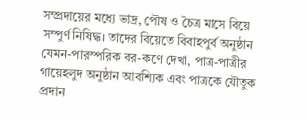সম্প্রদায়ের মধ্যে ভাদ্র, পৌষ ও চৈত্র মাসে বিয়ে সম্পুর্ণ নিষিদ্ধ। তাদের বিয়েতে বিবাহপুর্ব অনুষ্ঠান যেমন-পারস্পরিক বর-কণে দেখা, পাত্র-পাত্রীর গায়েহলুদ অনুষ্ঠান আবশ্যিক এবং পাত্রকে যৌতুক প্রদান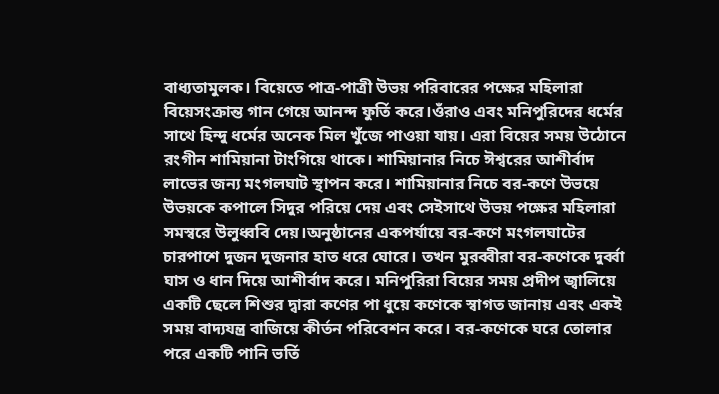বাধ্যতামুলক। বিয়েতে পাত্র-পাত্রী উভয় পরিবারের পক্ষের মহিলারা বিয়েসংক্রান্ত গান গেয়ে আনন্দ ফুর্তি করে।ওঁরাও এবং মনিপুরিদের ধর্মের সাথে হিন্দু ধর্মের অনেক মিল খুঁজে পাওয়া যায়। এরা বিয়ের সময় উঠোনে রংগীন শামিয়ানা টাংগিয়ে থাকে। শামিয়ানার নিচে ঈশ্বরের আশীর্বাদ লাভের জন্য মংগলঘাট স্থাপন করে। শামিয়ানার নিচে বর-কণে উভয়ে উভয়কে কপালে সিদুর পরিয়ে দেয় এবং সেইসাথে উভয় পক্ষের মহিলারা সমস্বরে উলুধ্ববি দেয়।অনুষ্ঠানের একপর্যায়ে বর-কণে মংগলঘাটের চারপাশে দুজন দুজনার হাত ধরে ঘোরে। তখন মুরব্বীরা বর-কণেকে দুর্ব্বা ঘাস ও ধান দিয়ে আশীর্বাদ করে। মনিপুরিরা বিয়ের সময় প্রদীপ জ্বালিয়ে একটি ছেলে শিশুর দ্বারা কণের পা ধুয়ে কণেকে স্বাগত জানায় এবং একই সময় বাদ্যযন্ত্র বাজিয়ে কীর্তন পরিবেশন করে। বর-কণেকে ঘরে তোলার পরে একটি পানি ভর্তি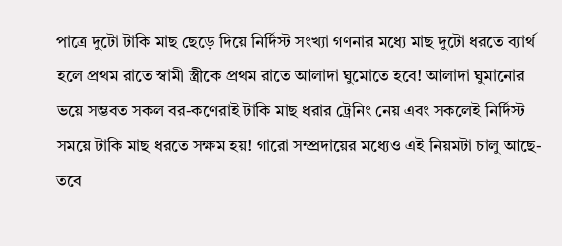পাত্রে দুটো টাকি মাছ ছেড়ে দিয়ে নির্দিস্ট সংখ্যা গণনার মধ্যে মাছ দুটো ধরতে ব্যার্থ হলে প্রথম রাতে স্বামী স্ত্রীকে প্রথম রাতে আলাদা ঘুমোতে হবে! আলাদা ঘুমানোর ভয়ে সম্ভবত সকল বর-কণেরাই টাকি মাছ ধরার ট্রেনিং নেয় এবং সকলেই নির্দিস্ট সময়ে টাকি মাছ ধরতে সক্ষম হয়! গারো সম্প্রদায়ের মধ্যেও এই নিয়মটা চালু আছে-তবে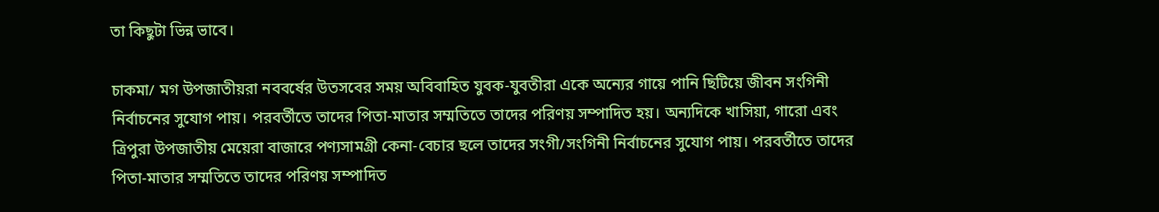তা কিছুটা ভিন্ন ভাবে।

চাকমা/ মগ উপজাতীয়রা নববর্ষের উতসবের সময় অবিবাহিত যুবক-যুবতীরা একে অন্যের গায়ে পানি ছিটিয়ে জীবন সংগিনী নির্বাচনের সুযোগ পায়। পরবর্তীতে তাদের পিতা-মাতার সম্মতিতে তাদের পরিণয় সম্পাদিত হয়। অন্যদিকে খাসিয়া, গারো এবং ত্রিপুরা উপজাতীয় মেয়েরা বাজারে পণ্যসামগ্রী কেনা-বেচার ছলে তাদের সংগী/সংগিনী নির্বাচনের সুযোগ পায়। পরবর্তীতে তাদের পিতা-মাতার সম্মতিতে তাদের পরিণয় সম্পাদিত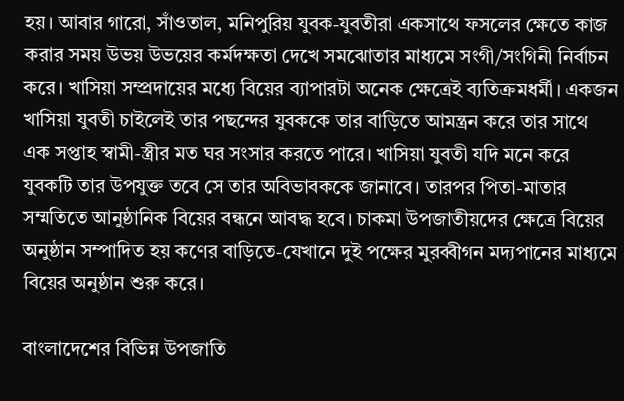হয়। আবার গারো, সাঁওতাল, মনিপুরিয় যুবক-যুবতীরা একসাথে ফসলের ক্ষেতে কাজ করার সময় উভয় উভয়ের কর্মদক্ষতা দেখে সমঝোতার মাধ্যমে সংগী/সংগিনী নির্বাচন করে। খাসিয়া সম্প্রদায়ের মধ্যে বিয়ের ব্যাপারটা অনেক ক্ষেত্রেই ব্যতিক্রমধর্মী। একজন খাসিয়া যুবতী চাইলেই তার পছন্দের যুবককে তার বাড়িতে আমন্ত্রন করে তার সাথে এক সপ্তাহ স্বামী-স্ত্রীর মত ঘর সংসার করতে পারে। খাসিয়া যুবতী যদি মনে করে যুবকটি তার উপযুক্ত তবে সে তার অবিভাবককে জানাবে। তারপর পিতা-মাতার সম্মতিতে আনুষ্ঠানিক বিয়ের বন্ধনে আবদ্ধ হবে। চাকমা উপজাতীয়দের ক্ষেত্রে বিয়ের অনুষ্ঠান সম্পাদিত হয় কণের বাড়িতে-যেখানে দুই পক্ষের মুরব্বীগন মদ্যপানের মাধ্যমে বিয়ের অনুষ্ঠান শুরু করে।

বাংলাদেশের বিভিন্ন উপজাতি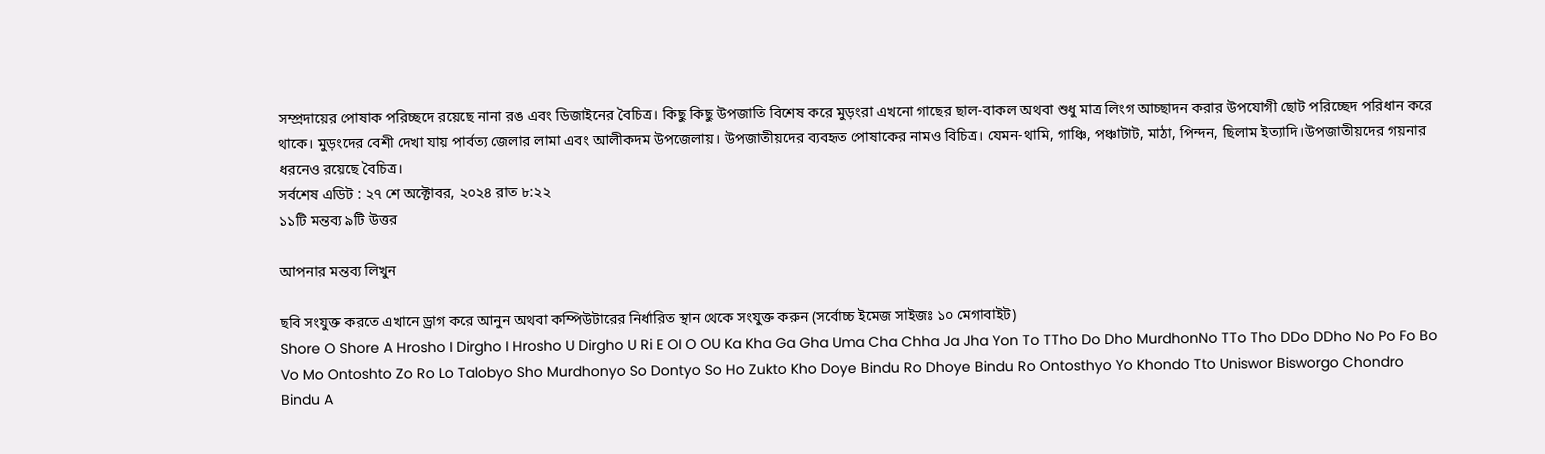সম্প্রদায়ের পোষাক পরিচ্ছদে রয়েছে নানা রঙ এবং ডিজাইনের বৈচিত্র। কিছু কিছু উপজাতি বিশেষ করে মুড়ংরা এখনো গাছের ছাল-বাকল অথবা শুধু মাত্র লিংগ আচ্ছাদন করার উপযোগী ছোট পরিচ্ছেদ পরিধান করে থাকে। মুড়ংদের বেশী দেখা যায় পার্বত্য জেলার লামা এবং আলীকদম উপজেলায়। উপজাতীয়দের ব্যবহৃত পোষাকের নামও বিচিত্র। যেমন-থামি, গাঞ্চি, পঞ্চাটাট, মাঠা, পিন্দন, ছিলাম ইত্যাদি।উপজাতীয়দের গয়নার ধরনেও রয়েছে বৈচিত্র।
সর্বশেষ এডিট : ২৭ শে অক্টোবর, ২০২৪ রাত ৮:২২
১১টি মন্তব্য ৯টি উত্তর

আপনার মন্তব্য লিখুন

ছবি সংযুক্ত করতে এখানে ড্রাগ করে আনুন অথবা কম্পিউটারের নির্ধারিত স্থান থেকে সংযুক্ত করুন (সর্বোচ্চ ইমেজ সাইজঃ ১০ মেগাবাইট)
Shore O Shore A Hrosho I Dirgho I Hrosho U Dirgho U Ri E OI O OU Ka Kha Ga Gha Uma Cha Chha Ja Jha Yon To TTho Do Dho MurdhonNo TTo Tho DDo DDho No Po Fo Bo Vo Mo Ontoshto Zo Ro Lo Talobyo Sho Murdhonyo So Dontyo So Ho Zukto Kho Doye Bindu Ro Dhoye Bindu Ro Ontosthyo Yo Khondo Tto Uniswor Bisworgo Chondro Bindu A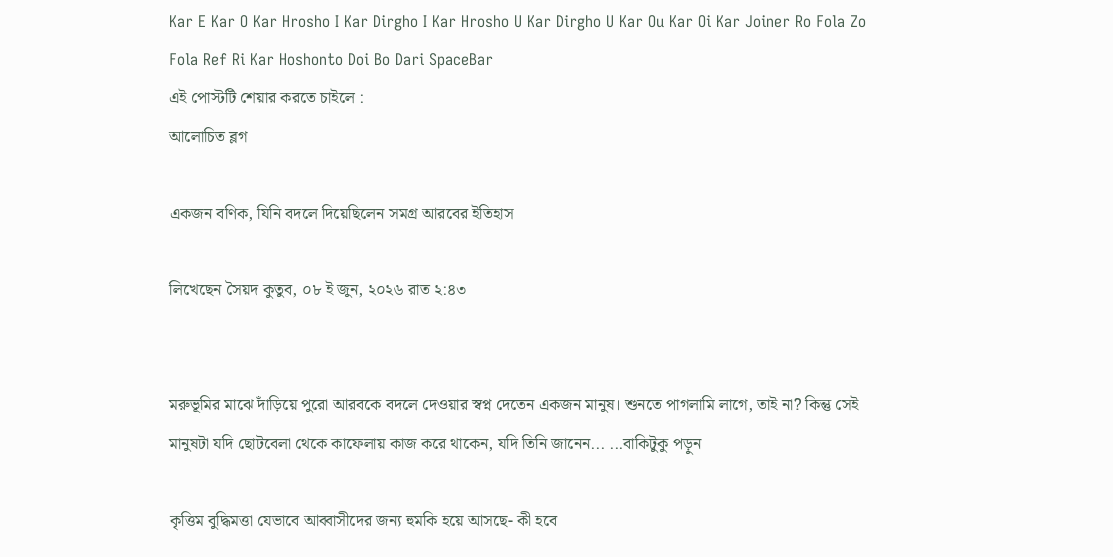Kar E Kar O Kar Hrosho I Kar Dirgho I Kar Hrosho U Kar Dirgho U Kar Ou Kar Oi Kar Joiner Ro Fola Zo Fola Ref Ri Kar Hoshonto Doi Bo Dari SpaceBar
এই পোস্টটি শেয়ার করতে চাইলে :
আলোচিত ব্লগ

একজন বণিক, যিনি বদলে দিয়েছিলেন সমগ্র আরবের ইতিহাস

লিখেছেন সৈয়দ কুতুব, ০৮ ই জুন, ২০২৬ রাত ২:৪৩


মরুভূমির মাঝে দাঁড়িয়ে পুরো আরবকে বদলে দেওয়ার স্বপ্ন দেতেন একজন মানুষ। শুনতে পাগলামি লাগে, তাই না? কিন্তু সেই মানুষটা যদি ছোটবেলা থেকে কাফেলায় কাজ করে থাকেন, যদি তিনি জানেন... ...বাকিটুকু পড়ুন

কৃত্তিম বুদ্ধিমত্তা যেভাবে আব্বাসীদের জন্য হুমকি হয়ে আসছে- কী হবে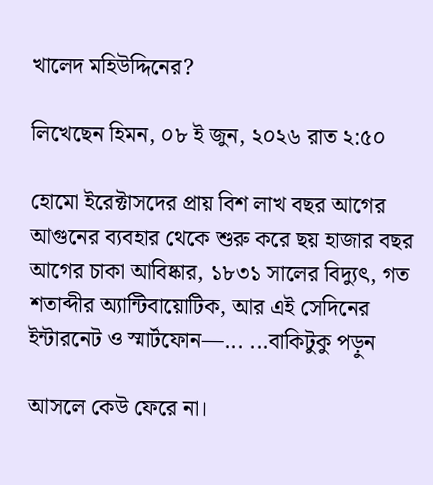খালেদ মহিউদ্দিনের?

লিখেছেন হিমন, ০৮ ই জুন, ২০২৬ রাত ২:৫০

হোমো ইরেক্টাসদের প্রায় বিশ লাখ বছর আগের আগুনের ব্যবহার থেকে শুরু করে ছয় হাজার বছর আগের চাকা আবিষ্কার, ১৮৩১ সালের বিদ্যুৎ, গত শতাব্দীর অ্যান্টিবায়োটিক, আর এই সেদিনের ইন্টারনেট ও স্মার্টফোন—... ...বাকিটুকু পড়ুন

আসলে কেউ ফেরে না।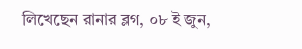লিখেছেন রানার ব্লগ, ০৮ ই জুন,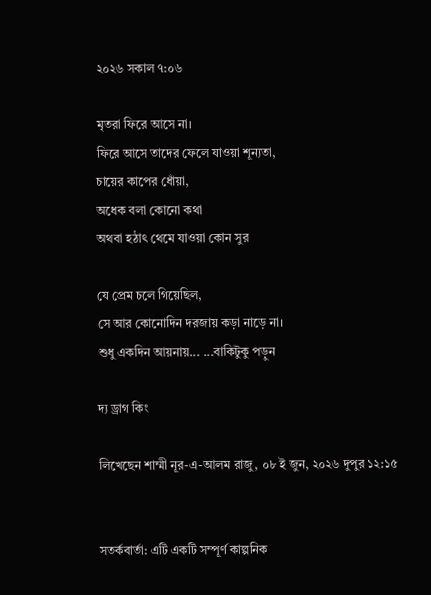২০২৬ সকাল ৭:০৬

মৃতরা ফিরে আসে না।
ফিরে আসে তাদের ফেলে যাওয়া শূন্যতা,
চায়ের কাপের ধোঁয়া,
অধেক বলা কোনো কথা
অথবা হঠাৎ থেমে যাওয়া কোন সুর

যে প্রেম চলে গিয়েছিল,
সে আর কোনোদিন দরজায় কড়া নাড়ে না।
শুধু একদিন আয়নায়... ...বাকিটুকু পড়ুন

দ্য ড্রাগ কিং

লিখেছেন শাম্মী নূর-এ-আলম রাজু, ০৮ ই জুন, ২০২৬ দুপুর ১২:১৫


সতর্কবার্তা: এটি একটি সম্পূর্ণ কাল্পনিক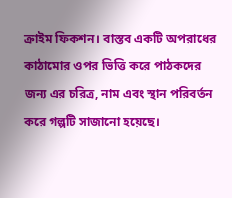ক্রাইম ফিকশন। বাস্তব একটি অপরাধের কাঠামোর ওপর ভিত্তি করে পাঠকদের জন্য এর চরিত্র, নাম এবং স্থান পরিবর্তন করে গল্পটি সাজানো হয়েছে।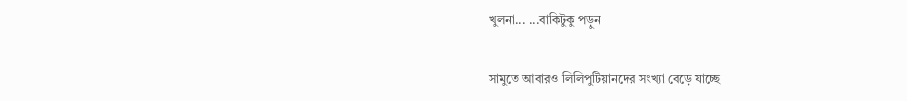খুলনা... ...বাকিটুকু পড়ুন

সামুতে আবারও লিলিপুটিয়ানদের সংখ্যা বেড়ে যাচ্ছে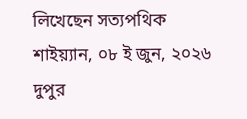লিখেছেন সত্যপথিক শাইয়্যান, ০৮ ই জুন, ২০২৬ দুপুর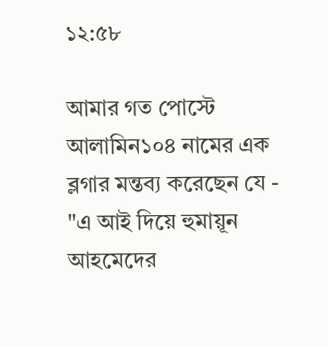১২:৫৮

আমার গত পোস্টে আলামিন১০৪ নামের এক ব্লগার মন্তব্য করেছেন যে - "এ আই দিয়ে হুমায়ূন আহমেদের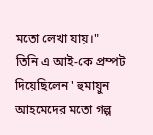মতো লেখা যায়।"
তিনি এ আই-কে প্রম্পট দিয়েছিলেন ' হুমায়ুন আহমেদের মতো গল্প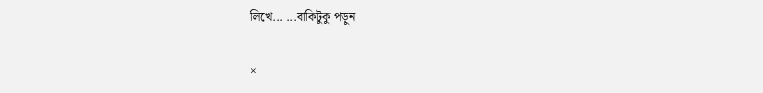লিখে... ...বাকিটুকু পড়ুন

×